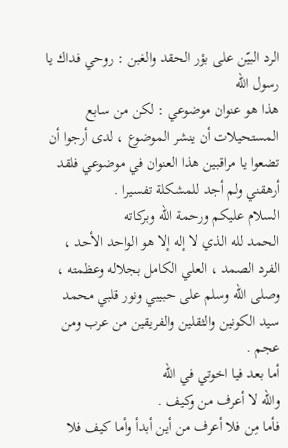الرد البيّن على بؤر الحقد والغبن : روحي فداك يا رسول الله
هذا هو عنوان موضوعي : لكن من سابع المستحيلات أن ينشر الموضوع ، لدى أرجوا أن تضعوا يا مراقبين هذا العنوان في موضوعي فلقد أرهقني ولم أجد للمشكلة تفسيرا .
السلام عليكم ورحمة الله وبركاته
الحمد لله الذي لا إله إلا هو الواحد الأحد ، الفرد الصمد ، العلي الكامل بجلاله وعظمته ، وصلى الله وسلم على حبيبي ونور قلبي محمد سيد الكونين والثقلين والفريقين من عرب ومن عجم .
أما بعد فيا اخوتي في الله
والله لا أعرف من وكيف .
فأما مِن فلا أعرف من أين أبدأ وأما كيف فلا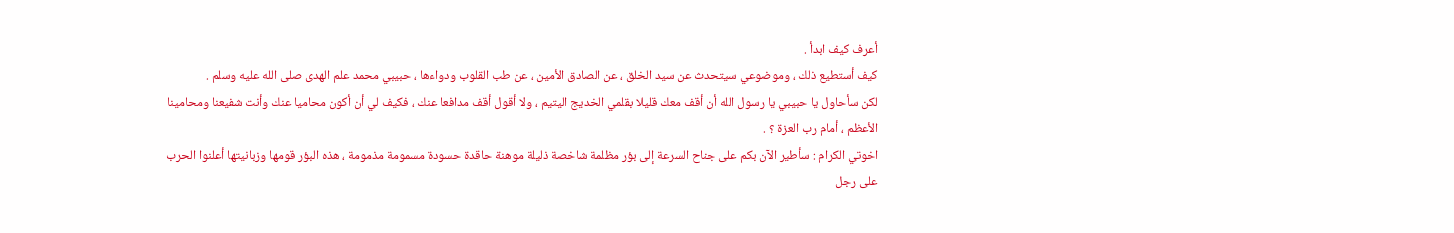أعرف كيف ابدأ .
كيف أستطيع ذلك ، وموضوعي سيتحدث عن سيد الخلق ، عن الصادق الأمين ، عن طب القلوب ودواءها ، حبيبي محمد علم الهدى صلى الله عليه وسلم .
لكن سأحاول يا حبيبي يا رسول الله أن أقف معك قليلا بقلمي الخديج اليتيم ، ولا أقول أقف مدافعا عنك ، فكيف لي أن أكون محاميا عنك وأنت شفيعنا ومحامينا الأعظم ، أمام رب العزة ؟ .
اخوتي الكرام : سأطير الآن بكم على جناح السرعة إلى بؤر مظلمة شاخصة ذليلة موهنة حاقدة حسودة مسمومة مذمومة ، هذه البؤر قومها وزبانيتها أعلنوا الحرب على رجل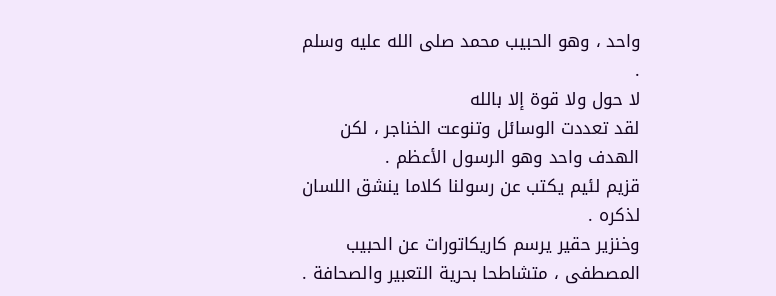واحد ، وهو الحبيب محمد صلى الله عليه وسلم .
لا حول ولا قوة إلا بالله
لقد تعددت الوسائل وتنوعت الخناجر ، لكن الهدف واحد وهو الرسول الأعظم .
قزيم لئيم يكتب عن رسولنا كلاما ينشق اللسان لذكره .
وخنزير حقير يرسم كاريكاتورات عن الحبيب المصطفى ، متشاطحا بحرية التعبير والصحافة .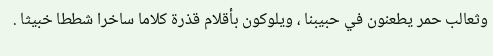وثعالب حمر يطعنون في حبيبنا ، ويلوكون بأقلام قذرة كلاما ساخرا شططا خبيثا .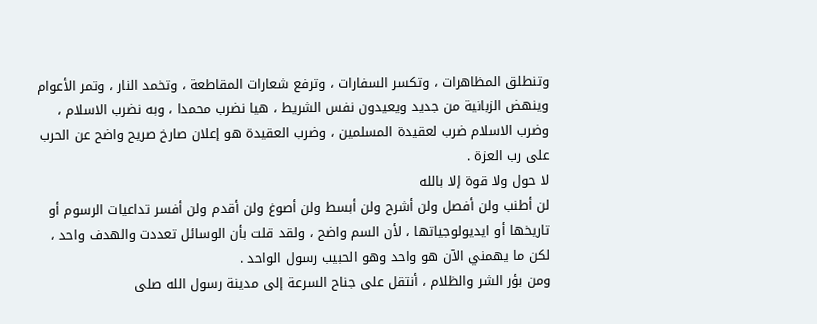وتنطلق المظاهرات ، وتكسر السفارات ، وترفع شعارات المقاطعة ، وتخمد النار ، وتمر الأعوام وينهض الزبانية من جديد ويعيدون نفس الشريط ، هيا نضرب محمدا ، وبه نضرب الاسلام ، وضرب الاسلام ضرب لعقيدة المسلمين ، وضرب العقيدة هو إعلان صارخ صريح واضح عن الحرب على رب العزة .
لا حول ولا قوة إلا بالله
لن أطنب ولن أفصل ولن أشرح ولن أبسط ولن أصوغ ولن أقدم ولن أفسر تداعيات الرسوم أو تاريخها أو ايديولوجياتها ، لأن السم واضح ، ولقد قلت بأن الوسائل تعددت والهدف واحد ، لكن ما يهمني الآن هو واحد وهو الحبيب رسول الواحد .
ومن بؤر الشر والظلام ، أنتقل على جناح السرعة إلى مدينة رسول الله صلى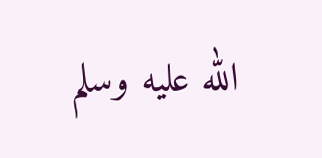الله عليه وسلم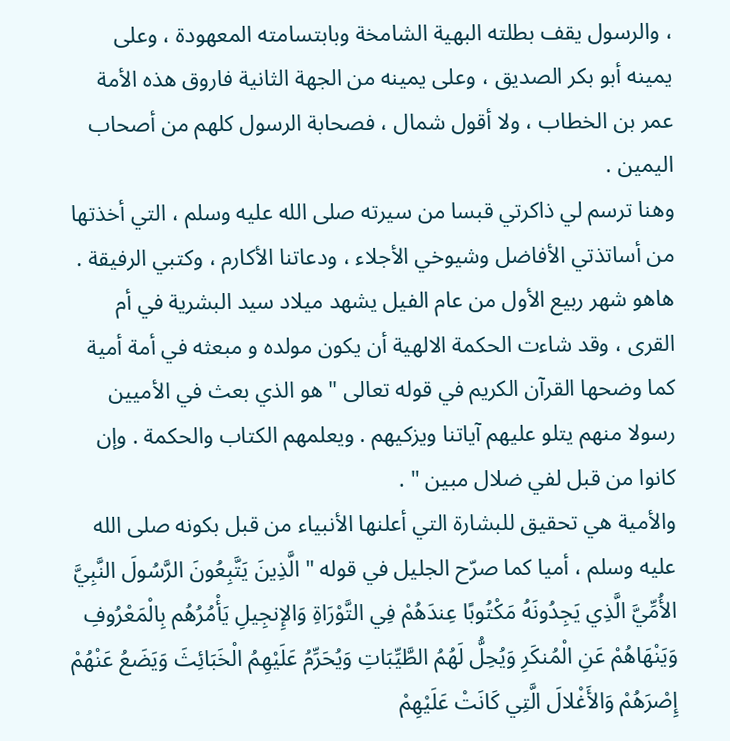، والرسول يقف بطلته البهية الشامخة وبابتسامته المعهودة ، وعلى يمينه أبو بكر الصديق ، وعلى يمينه من الجهة الثانية فاروق هذه الأمة عمر بن الخطاب ، ولا أقول شمال ، فصحابة الرسول كلهم من أصحاب اليمين .
وهنا ترسم لي ذاكرتي قبسا من سيرته صلى الله عليه وسلم ، التي أخذتها من أساتذتي الأفاضل وشيوخي الأجلاء ، ودعاتنا الأكارم ، وكتبي الرفيقة .
هاهو شهر ربيع الأول من عام الفيل يشهد ميلاد سيد البشرية في أم القرى ، وقد شاءت الحكمة الالهية أن يكون مولده و مبعثه في أمة أمية كما وضحها القرآن الكريم في قوله تعالى " هو الذي بعث في الأميين رسولا منهم يتلو عليهم آياتنا ويزكيهم . ويعلمهم الكتاب والحكمة . وإن كانوا من قبل لفي ضلال مبين " .
والأمية هي تحقيق للبشارة التي أعلنها الأنبياء من قبل بكونه صلى الله عليه وسلم ، أميا كما صرّح الجليل في قوله " الَّذِينَ يَتَّبِعُونَ الرَّسُولَ النَّبِيَّ الأُمِّيَّ الَّذِي يَجِدُونَهُ مَكْتُوبًا عِندَهُمْ فِي التَّوْرَاةِ وَالإِنجِيلِ يَأْمُرُهُم بِالْمَعْرُوفِ وَيَنْهَاهُمْ عَنِ الْمُنكَرِ وَيُحِلُّ لَهُمُ الطَّيِّبَاتِ وَيُحَرِّمُ عَلَيْهِمُ الْخَبَائِثَ وَيَضَعُ عَنْهُمْ إِصْرَهُمْ وَالأَغْلالَ الَّتِي كَانَتْ عَلَيْهِمْ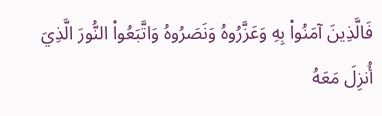فَالَّذِينَ آمَنُواْ بِهِ وَعَزَّرُوهُ وَنَصَرُوهُ وَاتَّبَعُواْ النُّورَ الَّذِيَ أُنزِلَ مَعَهُ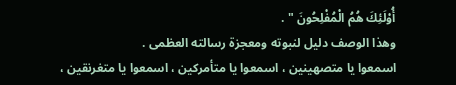أُوْلَئِكَ هُمُ الْمُفْلِحُونَ " .
وهذا الوصف دليل لنبوته ومعجزة رسالته العظمى .
اسمعوا يا متصهينين ، اسمعوا يا متأمركين ، اسمعوا يا متغرنقين ،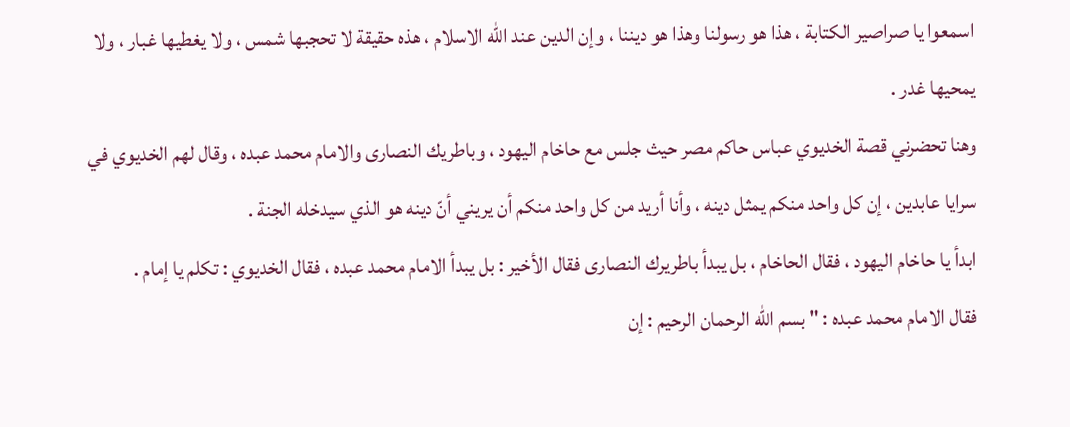اسمعوا يا صراصير الكتابة ، هذا هو رسولنا وهذا هو ديننا ، وإن الدين عند الله الاسلام ، هذه حقيقة لا تحجبها شمس ، ولا يغطيها غبار ، ولا يمحيها غدر .
وهنا تحضرني قصة الخديوي عباس حاكم مصر حيث جلس مع حاخام اليهود ، وباطريك النصارى والامام محمد عبده ، وقال لهم الخديوي في سرايا عابدين ، إن كل واحد منكم يمثل دينه ، وأنا أريد من كل واحد منكم أن يريني أنّ دينه هو الذي سيدخله الجنة .
ابدأ يا حاخام اليهود ، فقال الحاخام ، بل يبدأ باطريرك النصارى فقال الأخير : بل يبدأ الامام محمد عبده ، فقال الخديوي : تكلم يا إمام .
فقال الامام محمد عبده : " بسم الله الرحمان الرحيم : إن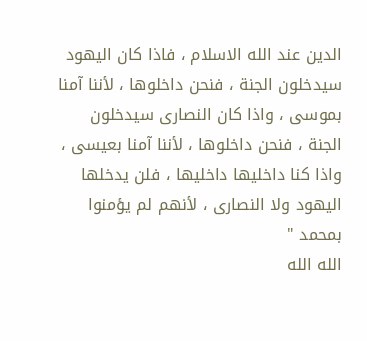الدين عند الله الاسلام ، فاذا كان اليهود سيدخلون الجنة ، فنحن داخلوها ، لأننا آمنا بموسى ، واذا كان النصارى سيدخلون الجنة ، فنحن داخلوها ، لأننا آمنا بعيسى ، واذا كنا داخليها داخليها ، فلن يدخلها اليهود ولا النصارى ، لأنهم لم يؤمنوا بمحمد "
الله الله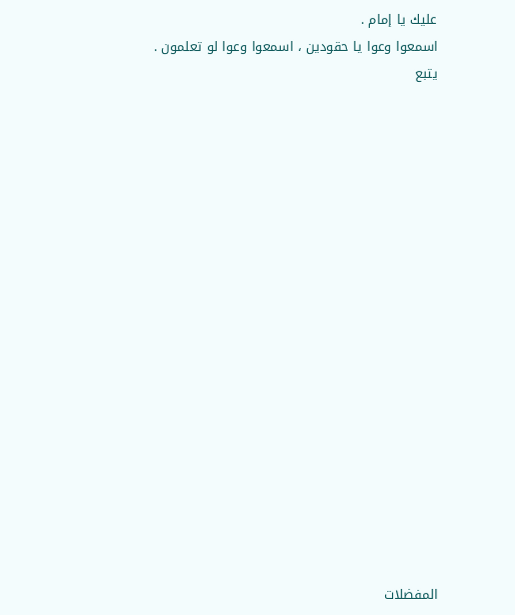عليك يا إمام .
اسمعوا وعوا يا حقودين ، اسمعوا وعوا لو تعلمون .
يتبع


















المفضلات